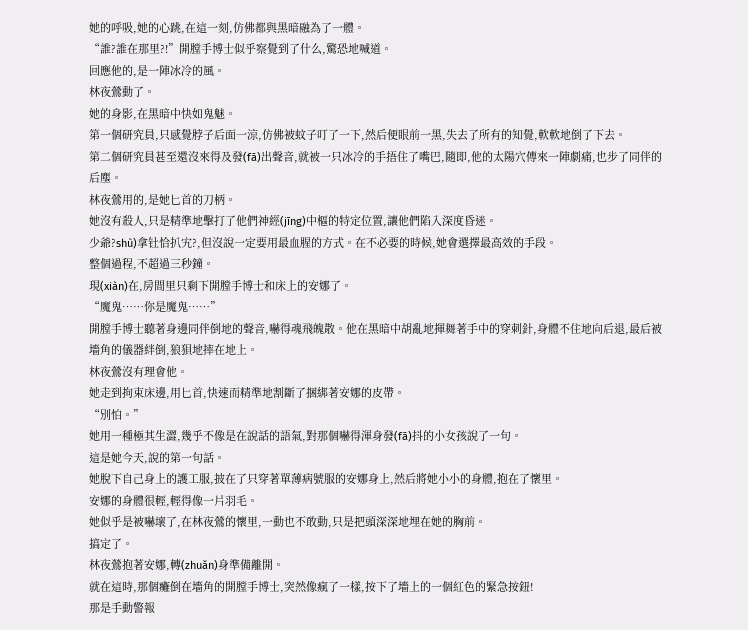她的呼吸,她的心跳,在這一刻,仿佛都與黑暗融為了一體。
“誰?誰在那里?!”開膛手博士似乎察覺到了什么,驚恐地喊道。
回應他的,是一陣冰冷的風。
林夜鶯動了。
她的身影,在黑暗中快如鬼魅。
第一個研究員,只感覺脖子后面一涼,仿佛被蚊子叮了一下,然后便眼前一黑,失去了所有的知覺,軟軟地倒了下去。
第二個研究員甚至還沒來得及發(fā)出聲音,就被一只冰冷的手捂住了嘴巴,隨即,他的太陽穴傳來一陣劇痛,也步了同伴的后塵。
林夜鶯用的,是她匕首的刀柄。
她沒有殺人,只是精準地擊打了他們神經(jīng)中樞的特定位置,讓他們陷入深度昏迷。
少爺?shù)拿钍恰扒宄?,但沒說一定要用最血腥的方式。在不必要的時候,她會選擇最高效的手段。
整個過程,不超過三秒鐘。
現(xiàn)在,房間里只剩下開膛手博士和床上的安娜了。
“魔鬼……你是魔鬼……”
開膛手博士聽著身邊同伴倒地的聲音,嚇得魂飛魄散。他在黑暗中胡亂地揮舞著手中的穿刺針,身體不住地向后退,最后被墻角的儀器絆倒,狼狽地摔在地上。
林夜鶯沒有理會他。
她走到拘束床邊,用匕首,快速而精準地割斷了捆綁著安娜的皮帶。
“別怕。”
她用一種極其生澀,幾乎不像是在說話的語氣,對那個嚇得渾身發(fā)抖的小女孩說了一句。
這是她今天,說的第一句話。
她脫下自己身上的護工服,披在了只穿著單薄病號服的安娜身上,然后將她小小的身體,抱在了懷里。
安娜的身體很輕,輕得像一片羽毛。
她似乎是被嚇壞了,在林夜鶯的懷里,一動也不敢動,只是把頭深深地埋在她的胸前。
搞定了。
林夜鶯抱著安娜,轉(zhuǎn)身準備離開。
就在這時,那個癱倒在墻角的開膛手博士,突然像瘋了一樣,按下了墻上的一個紅色的緊急按鈕!
那是手動警報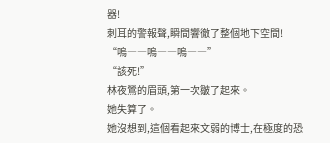器!
刺耳的警報聲,瞬間響徹了整個地下空間!
“嗚――嗚――嗚――”
“該死!”
林夜鶯的眉頭,第一次皺了起來。
她失算了。
她沒想到,這個看起來文弱的博士,在極度的恐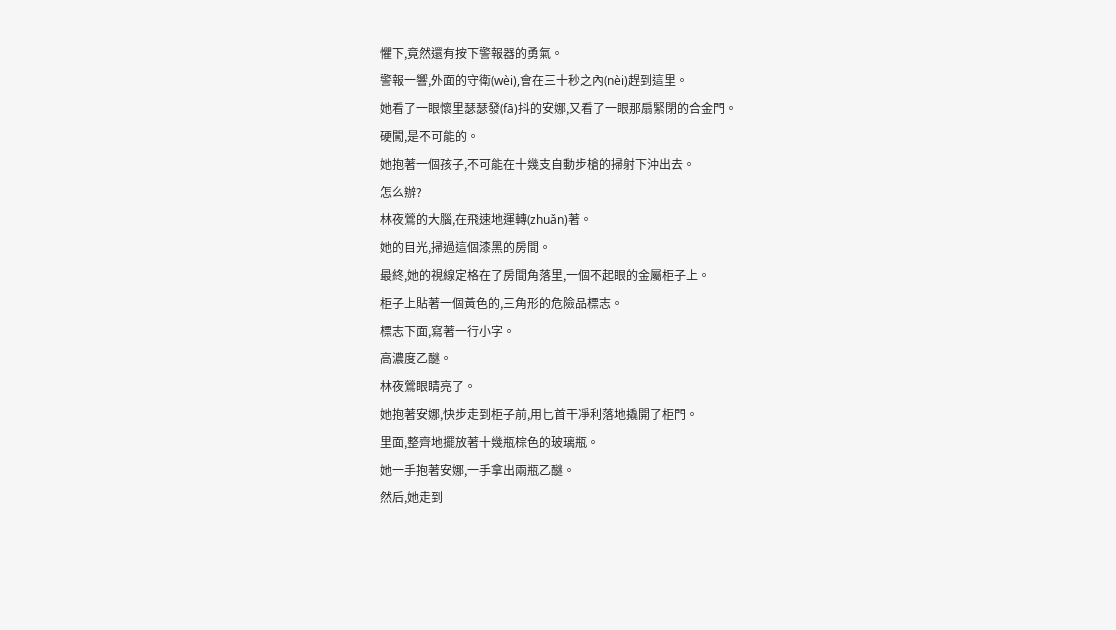懼下,竟然還有按下警報器的勇氣。
警報一響,外面的守衛(wèi),會在三十秒之內(nèi)趕到這里。
她看了一眼懷里瑟瑟發(fā)抖的安娜,又看了一眼那扇緊閉的合金門。
硬闖,是不可能的。
她抱著一個孩子,不可能在十幾支自動步槍的掃射下沖出去。
怎么辦?
林夜鶯的大腦,在飛速地運轉(zhuǎn)著。
她的目光,掃過這個漆黑的房間。
最終,她的視線定格在了房間角落里,一個不起眼的金屬柜子上。
柜子上貼著一個黃色的,三角形的危險品標志。
標志下面,寫著一行小字。
高濃度乙醚。
林夜鶯眼睛亮了。
她抱著安娜,快步走到柜子前,用匕首干凈利落地撬開了柜門。
里面,整齊地擺放著十幾瓶棕色的玻璃瓶。
她一手抱著安娜,一手拿出兩瓶乙醚。
然后,她走到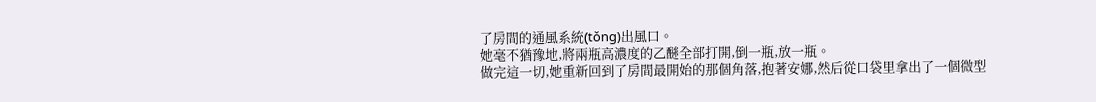了房間的通風系統(tǒng)出風口。
她毫不猶豫地,將兩瓶高濃度的乙醚全部打開,倒一瓶,放一瓶。
做完這一切,她重新回到了房間最開始的那個角落,抱著安娜,然后從口袋里拿出了一個微型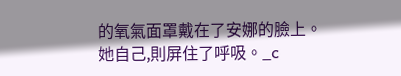的氧氣面罩戴在了安娜的臉上。
她自己,則屏住了呼吸。_c